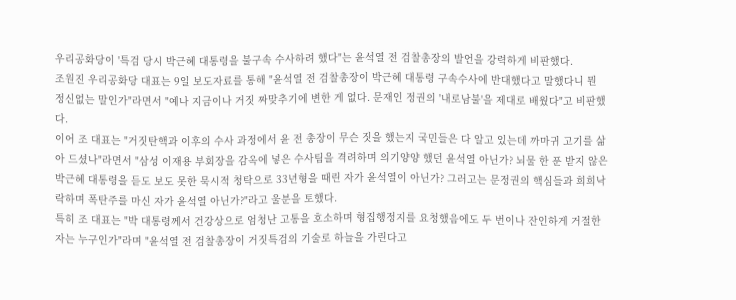우리공화당이 '특검 당시 박근혜 대통령을 불구속 수사하려 했다"는 윤석열 전 검찰총장의 발언을 강력하게 비판했다.
조원진 우리공화당 대표는 9일 보도자료를 통해 "윤석열 전 검찰총장이 박근혜 대통령 구속수사에 반대했다고 말했다니 뭔 정신없는 말인가"라면서 "예나 지금이나 거짓 짜맞추기에 변한 게 없다. 문재인 정권의 '내로남불'을 제대로 배웠다"고 비판했다.
이어 조 대표는 "거짓탄핵과 이후의 수사 과정에서 윤 전 총장이 무슨 짓을 했는지 국민들은 다 알고 있는데 까마귀 고기를 삶아 드셨나"라면서 "삼성 이재용 부회장을 감옥에 넣은 수사팀을 격려하며 의기양양 했던 윤석열 아닌가? 뇌물 한 푼 받지 않은 박근혜 대통령을 듣도 보도 못한 묵시적 청탁으로 33년형을 때린 자가 윤석열이 아닌가? 그러고는 문정권의 핵심들과 희희낙락하며 폭탄주를 마신 자가 윤석열 아닌가?"라고 울분을 토했다.
특히 조 대표는 "박 대통령께서 건강상으로 엄청난 고통을 호소하며 형집행정지를 요청했음에도 두 번이나 잔인하게 거절한 자는 누구인가"라며 "윤석열 전 검찰총장이 거짓특검의 기술로 하늘을 가린다고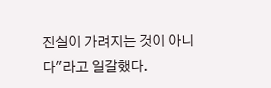진실이 가려지는 것이 아니다"라고 일갈했다.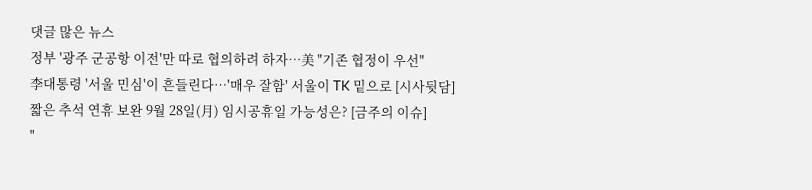댓글 많은 뉴스
정부 '광주 군공항 이전'만 따로 협의하려 하자…美 "기존 협정이 우선"
李대통령 '서울 민심'이 흔들린다…'매우 잘함' 서울이 TK 밑으로 [시사뒷담]
짧은 추석 연휴 보완 9월 28일(月) 임시공휴일 가능성은? [금주의 이슈]
"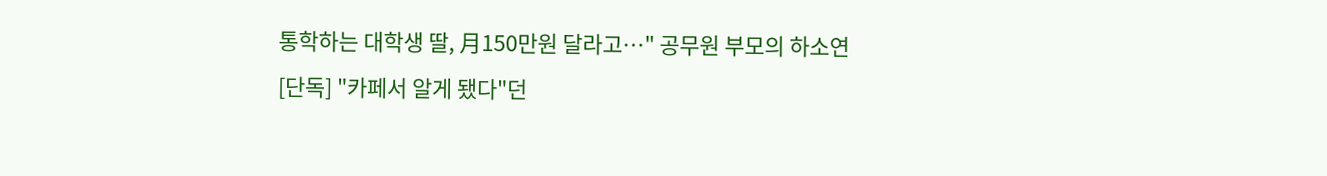통학하는 대학생 딸, 月150만원 달라고…" 공무원 부모의 하소연
[단독] "카페서 알게 됐다"던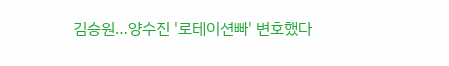김승원…양수진 '로테이션빠' 변호했다